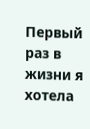Первый раз в жизни я хотела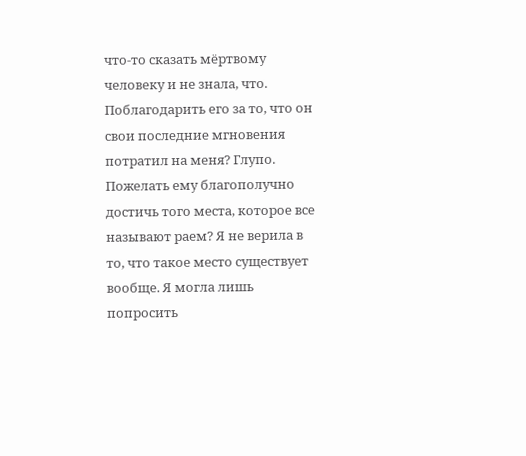что-то сказать мёртвому человеку и не знала, что. Поблагодарить его за то, что он свои последние мгновения потратил на меня? Глупо. Пожелать ему благополучно достичь того места, которое все называют раем? Я не верила в то, что такое место существует вообще. Я могла лишь попросить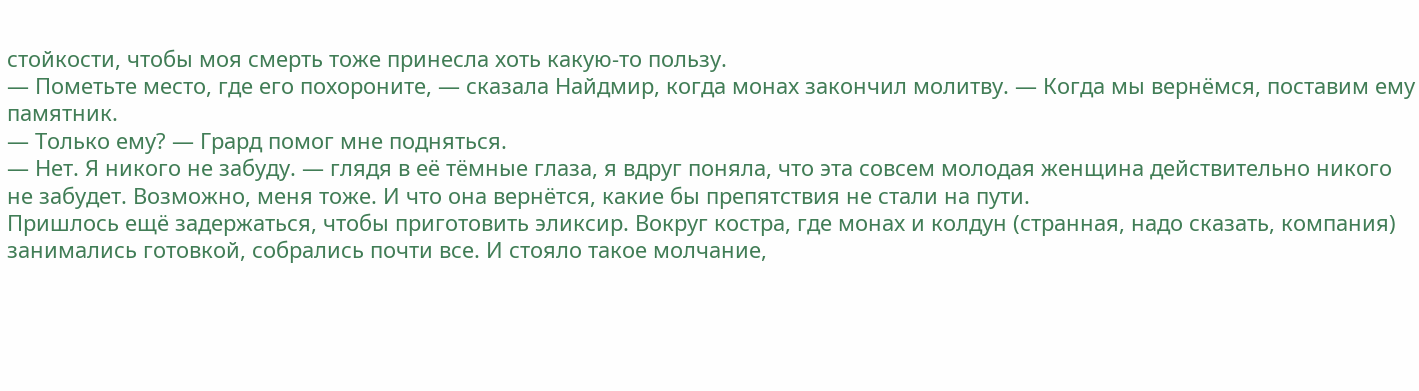стойкости, чтобы моя смерть тоже принесла хоть какую-то пользу.
— Пометьте место, где его похороните, — сказала Найдмир, когда монах закончил молитву. — Когда мы вернёмся, поставим ему памятник.
— Только ему? — Грард помог мне подняться.
— Нет. Я никого не забуду. — глядя в её тёмные глаза, я вдруг поняла, что эта совсем молодая женщина действительно никого не забудет. Возможно, меня тоже. И что она вернётся, какие бы препятствия не стали на пути.
Пришлось ещё задержаться, чтобы приготовить эликсир. Вокруг костра, где монах и колдун (странная, надо сказать, компания) занимались готовкой, собрались почти все. И стояло такое молчание,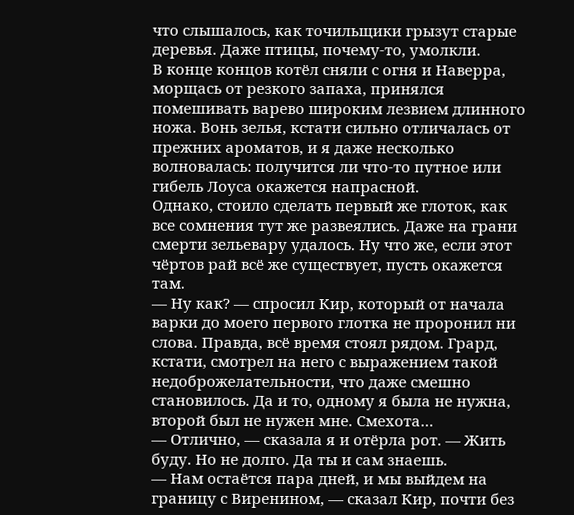что слышалось, как точильщики грызут старые деревья. Даже птицы, почему-то, умолкли.
В конце концов котёл сняли с огня и Наверра, морщась от резкого запаха, принялся помешивать варево широким лезвием длинного ножа. Вонь зелья, кстати сильно отличалась от прежних ароматов, и я даже несколько волновалась: получится ли что-то путное или гибель Лоуса окажется напрасной.
Однако, стоило сделать первый же глоток, как все сомнения тут же развеялись. Даже на грани смерти зельевару удалось. Ну что же, если этот чёртов рай всё же существует, пусть окажется там.
— Ну как? — спросил Кир, который от начала варки до моего первого глотка не проронил ни слова. Правда, всё время стоял рядом. Грард, кстати, смотрел на него с выражением такой недоброжелательности, что даже смешно становилось. Да и то, одному я была не нужна, второй был не нужен мне. Смехота…
— Отлично, — сказала я и отёрла рот. — Жить буду. Но не долго. Да ты и сам знаешь.
— Нам остаётся пара дней, и мы выйдем на границу с Виренином, — сказал Кир, почти без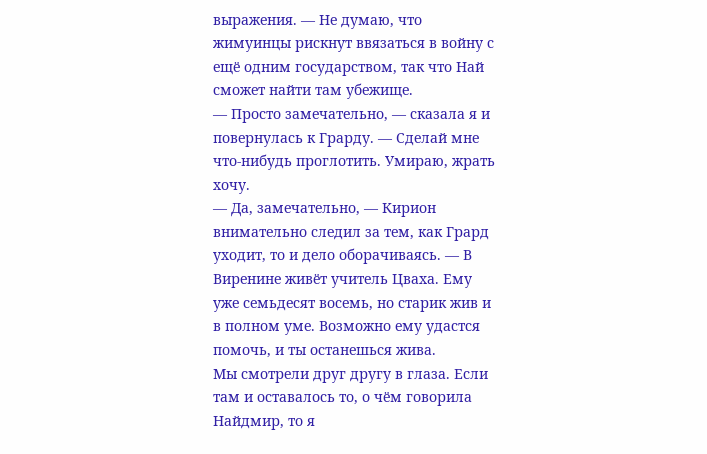выражения. — Не думаю, что жимуинцы рискнут ввязаться в войну с ещё одним государством, так что Най сможет найти там убежище.
— Просто замечательно, — сказала я и повернулась к Грарду. — Сделай мне что-нибудь проглотить. Умираю, жрать хочу.
— Да, замечательно, — Кирион внимательно следил за тем, как Грард уходит, то и дело оборачиваясь. — В Виренине живёт учитель Цваха. Ему уже семьдесят восемь, но старик жив и в полном уме. Возможно ему удастся помочь, и ты останешься жива.
Мы смотрели друг другу в глаза. Если там и оставалось то, о чём говорила Найдмир, то я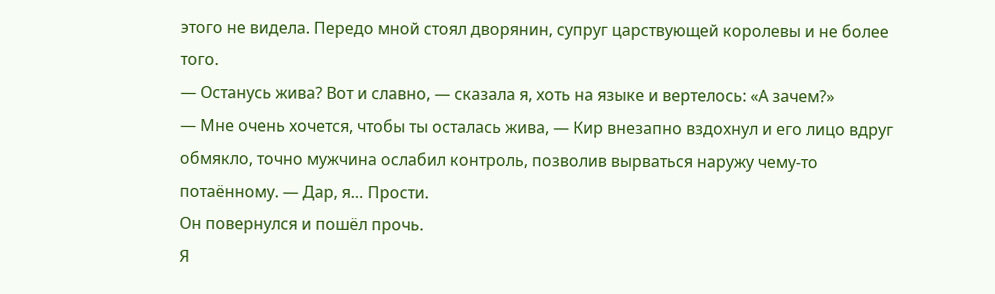этого не видела. Передо мной стоял дворянин, супруг царствующей королевы и не более того.
— Останусь жива? Вот и славно, — сказала я, хоть на языке и вертелось: «А зачем?»
— Мне очень хочется, чтобы ты осталась жива, — Кир внезапно вздохнул и его лицо вдруг обмякло, точно мужчина ослабил контроль, позволив вырваться наружу чему-то потаённому. — Дар, я… Прости.
Он повернулся и пошёл прочь.
Я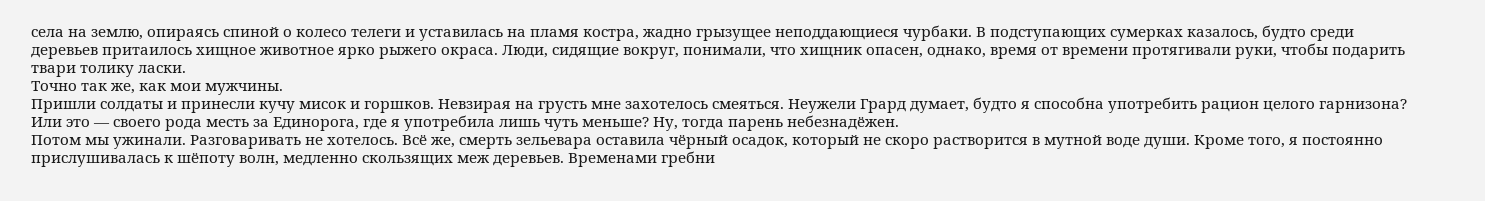села на землю, опираясь спиной о колесо телеги и уставилась на пламя костра, жадно грызущее неподдающиеся чурбаки. В подступающих сумерках казалось, будто среди деревьев притаилось хищное животное ярко рыжего окраса. Люди, сидящие вокруг, понимали, что хищник опасен, однако, время от времени протягивали руки, чтобы подарить твари толику ласки.
Точно так же, как мои мужчины.
Пришли солдаты и принесли кучу мисок и горшков. Невзирая на грусть мне захотелось смеяться. Неужели Грард думает, будто я способна употребить рацион целого гарнизона? Или это — своего рода месть за Единорога, где я употребила лишь чуть меньше? Ну, тогда парень небезнадёжен.
Потом мы ужинали. Разговаривать не хотелось. Всё же, смерть зельевара оставила чёрный осадок, который не скоро растворится в мутной воде души. Кроме того, я постоянно прислушивалась к шёпоту волн, медленно скользящих меж деревьев. Временами гребни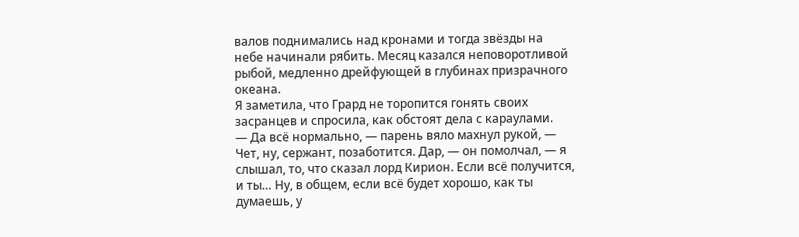валов поднимались над кронами и тогда звёзды на небе начинали рябить. Месяц казался неповоротливой рыбой, медленно дрейфующей в глубинах призрачного океана.
Я заметила, что Грард не торопится гонять своих засранцев и спросила, как обстоят дела с караулами.
— Да всё нормально, — парень вяло махнул рукой, — Чет, ну, сержант, позаботится. Дар, — он помолчал, — я слышал, то, что сказал лорд Кирион. Если всё получится, и ты… Ну, в общем, если всё будет хорошо, как ты думаешь, у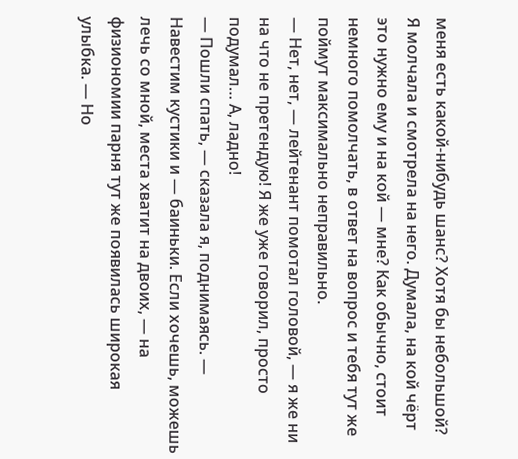меня есть какой-нибудь шанс? Хотя бы небольшой?
Я молчала и смотрела на него. Думала, на кой чёрт это нужно ему и на кой — мне? Как обычно, стоит немного помолчать, в ответ на вопрос и тебя тут же поймут максимально неправильно.
— Нет, нет, — лейтенант помотал головой, — я же ни на что не претендую! Я же уже говорил, просто подумал… А, ладно!
— Пошли спать, — сказала я, поднимаясь. — Навестим кустики и — баиньки. Если хочешь, можешь лечь со мной, места хватит на двоих, — на физиономии парня тут же появилась широкая улыбка. — Но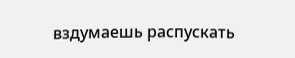вздумаешь распускать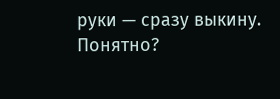руки — сразу выкину. Понятно?